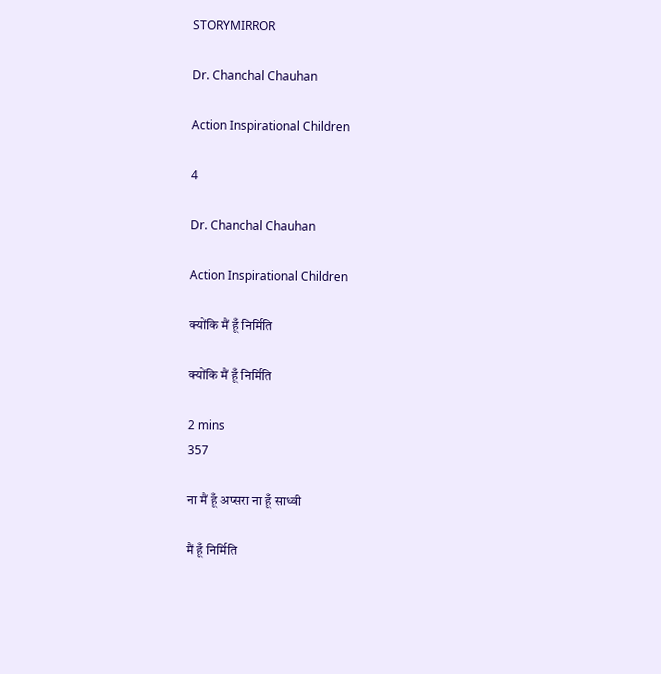STORYMIRROR

Dr. Chanchal Chauhan

Action Inspirational Children

4

Dr. Chanchal Chauhan

Action Inspirational Children

क्योंकि मैं हूँ निर्मिति

क्योंकि मैं हूँ निर्मिति

2 mins
357

ना मैं हूँ अप्सरा ना हूँ साध्वी

मैं हूँ निर्मिति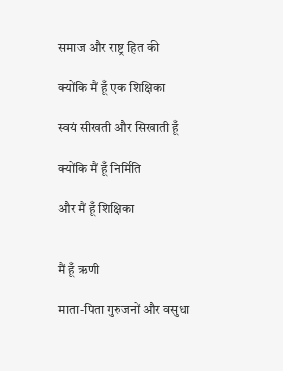समाज और राष्ट्र हित की

क्योंकि मैं हूँ एक शिक्षिका

स्वयं सीखती और सिखाती हूँ

क्योंकि मैं हूँ निर्मिति

और मैं हूँ शिक्षिका


मैं हूँ ऋणी

माता-पिता गुरुजनों और वसुधा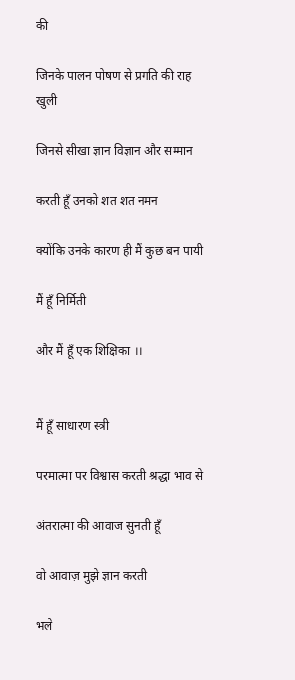की

जिनके पालन पोषण से प्रगति की राह खुली

जिनसे सीखा ज्ञान विज्ञान और सम्मान

करती हूँ उनको शत शत नमन

क्योंकि उनके कारण ही मैं कुछ बन पायी

मैं हूँ निर्मिती

और मैं हूँ एक शिक्षिका ।।


मैं हूँ साधारण स्त्री

परमात्मा पर विश्वास करती श्रद्धा भाव से

अंतरात्मा की आवाज सुनती हूँ

वो आवाज़ मुझे ज्ञान करती

भले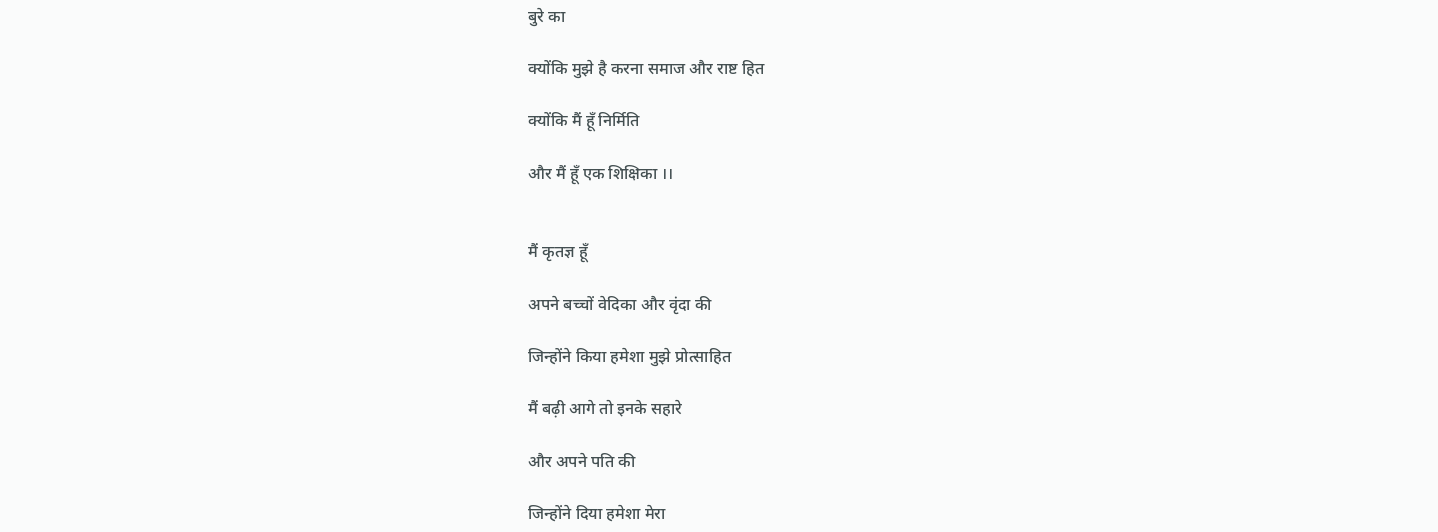बुरे का

क्योंकि मुझे है करना समाज और राष्ट हित

क्योंकि मैं हूँ निर्मिति

और मैं हूँ एक शिक्षिका ।।


मैं कृतज्ञ हूँ

अपने बच्चों वेदिका और वृंदा की

जिन्होंने किया हमेशा मुझे प्रोत्साहित

मैं बढ़ी आगे तो इनके सहारे

और अपने पति की

जिन्होंने दिया हमेशा मेरा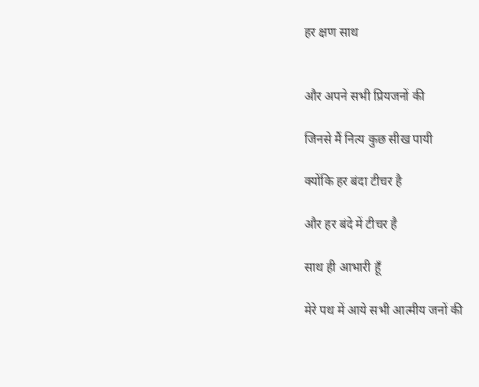हर क्षण साथ


और अपने सभी प्रियजनों की

जिनसे मैं नित्य कुछ सीख पायी

क्योंकि हर बंदा टीचर है

और हर बंदे में टीचर है

साथ ही आभारी हूँ

मेरे पथ में आये सभी आत्मीय जनों की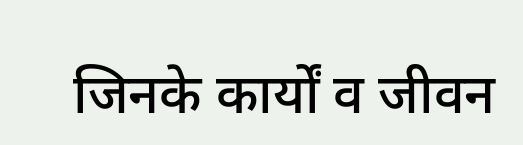जिनके कार्यों व जीवन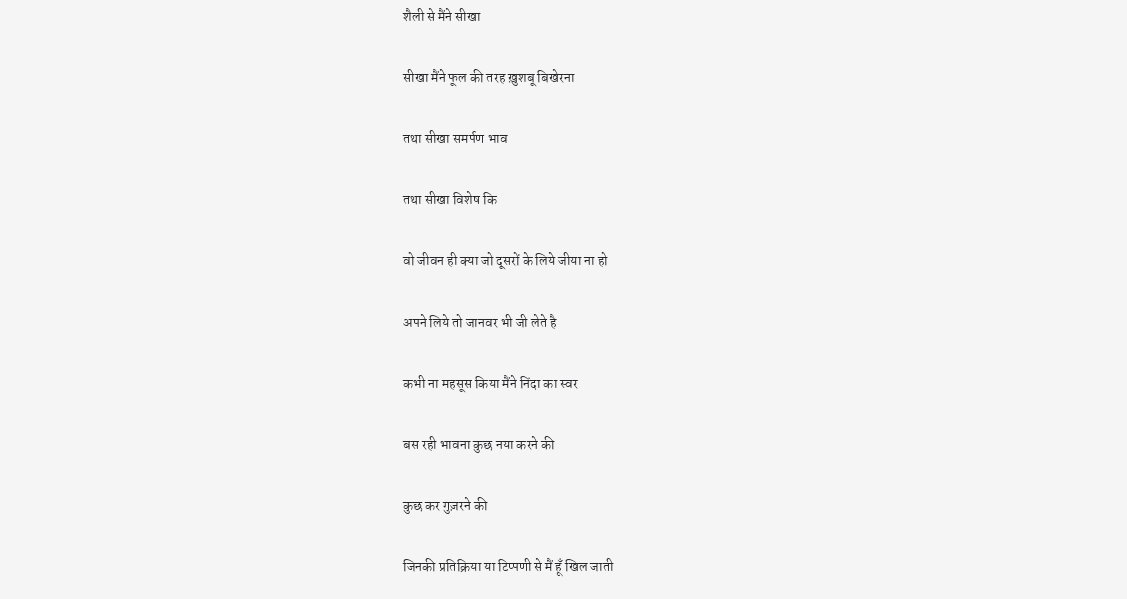शैली से मैंने सीखा

सीखा मैंने फूल की तरह ख़ुशबू बिखेरना

तथा सीखा समर्पण भाव

तथा सीखा विशेष कि

वो जीवन ही क्या जो दूसरों के लिये जीया ना हो

अपने लिये तो जानवर भी जी लेते है

कभी ना महसूस किया मैंने निंदा का स्वर

बस रही भावना कुछ नया करने की

कुछ कर गुज़रने की

जिनकी प्रतिक्रिया या टिप्पणी से मैं हूँ खिल जाती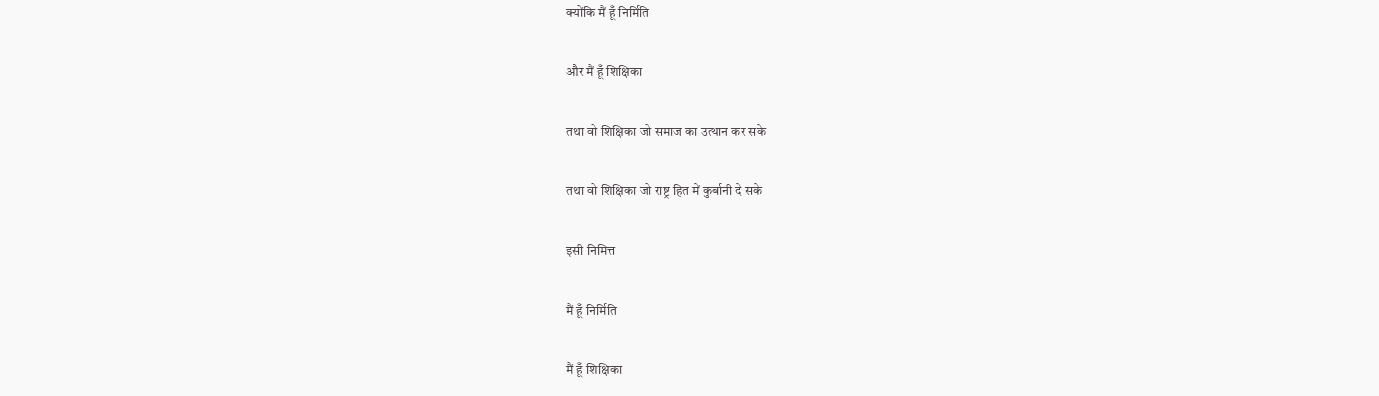क्योंकि मैं हूँ निर्मिति

और मैं हूँ शिक्षिका

तथा वो शिक्षिका जो समाज का उत्थान कर सके

तथा वो शिक्षिका जो राष्ट्र हित में कुर्बानी दे सके

इसी निमित्त

मैं हूँ निर्मिति

मैं हूँ शिक्षिका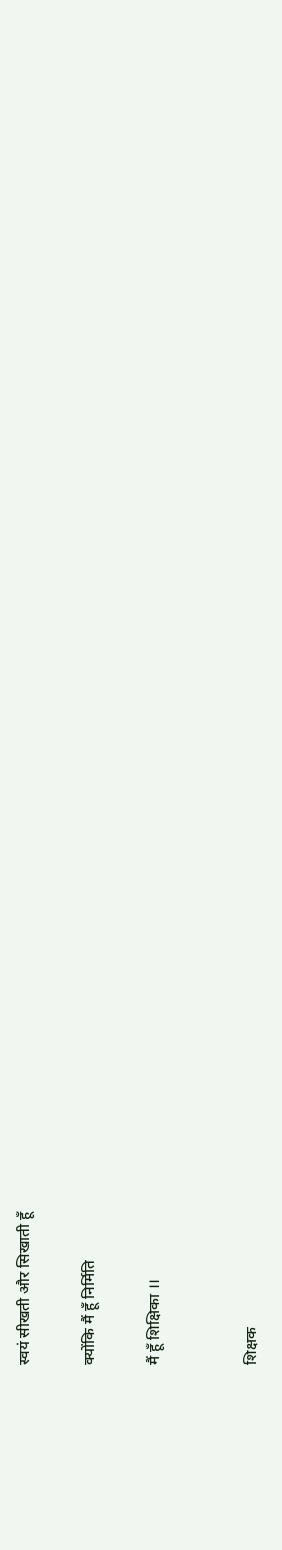स्वयं सीखती और सिखाती हूँ

क्योंकि मैं हूँ निर्मिति

मैं हूँ शिक्षिका ।।


शिक्षक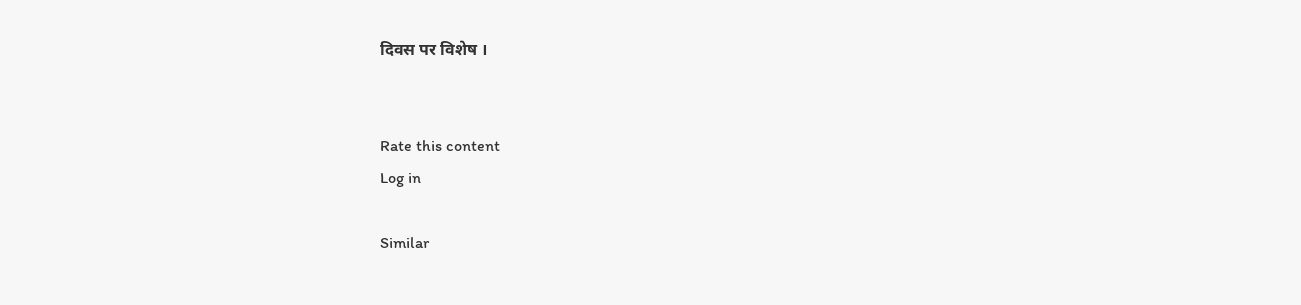दिवस पर विशेष ।


Rate this content
Log in

Similar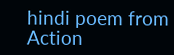hindi poem from Action